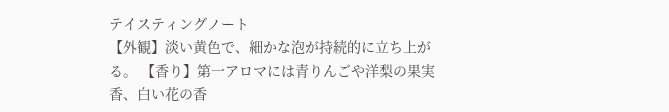テイスティングノート
【外観】淡い黄色で、細かな泡が持続的に立ち上がる。 【香り】第一アロマには青りんごや洋梨の果実香、白い花の香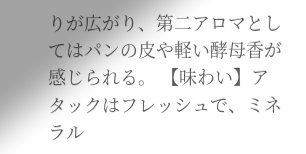りが広がり、第二アロマとしてはパンの皮や軽い酵母香が感じられる。 【味わい】アタックはフレッシュで、ミネラル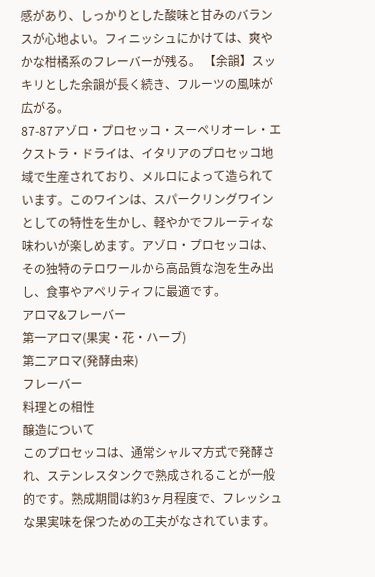感があり、しっかりとした酸味と甘みのバランスが心地よい。フィニッシュにかけては、爽やかな柑橘系のフレーバーが残る。 【余韻】スッキリとした余韻が長く続き、フルーツの風味が広がる。
87-87アゾロ・プロセッコ・スーペリオーレ・エクストラ・ドライは、イタリアのプロセッコ地域で生産されており、メルロによって造られています。このワインは、スパークリングワインとしての特性を生かし、軽やかでフルーティな味わいが楽しめます。アゾロ・プロセッコは、その独特のテロワールから高品質な泡を生み出し、食事やアペリティフに最適です。
アロマ&フレーバー
第一アロマ(果実・花・ハーブ)
第二アロマ(発酵由来)
フレーバー
料理との相性
醸造について
このプロセッコは、通常シャルマ方式で発酵され、ステンレスタンクで熟成されることが一般的です。熟成期間は約3ヶ月程度で、フレッシュな果実味を保つための工夫がなされています。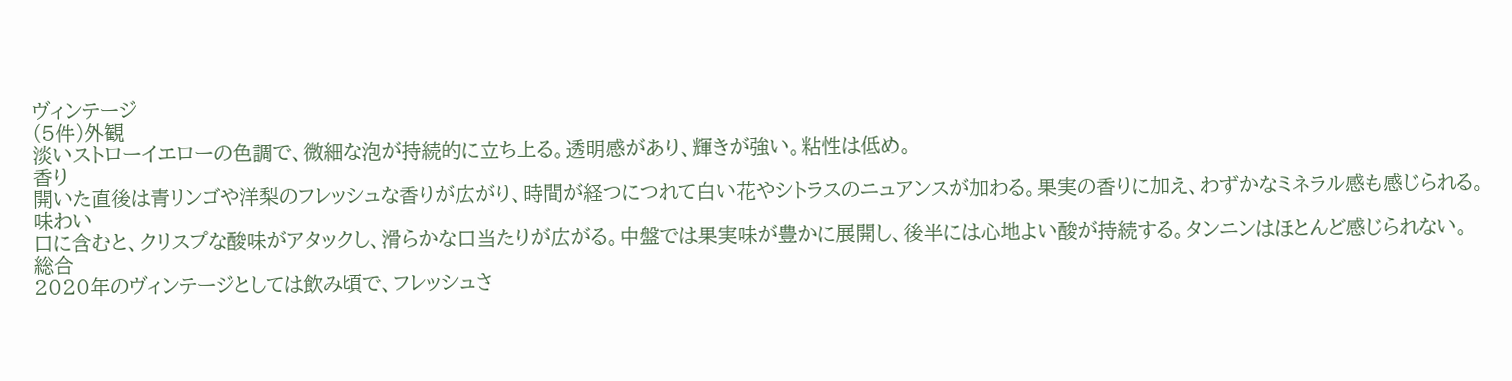ヴィンテージ
(5件)外観
淡いストローイエローの色調で、微細な泡が持続的に立ち上る。透明感があり、輝きが強い。粘性は低め。
香り
開いた直後は青リンゴや洋梨のフレッシュな香りが広がり、時間が経つにつれて白い花やシトラスのニュアンスが加わる。果実の香りに加え、わずかなミネラル感も感じられる。
味わい
口に含むと、クリスプな酸味がアタックし、滑らかな口当たりが広がる。中盤では果実味が豊かに展開し、後半には心地よい酸が持続する。タンニンはほとんど感じられない。
総合
2020年のヴィンテージとしては飲み頃で、フレッシュさ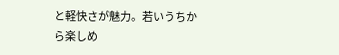と軽快さが魅力。若いうちから楽しめ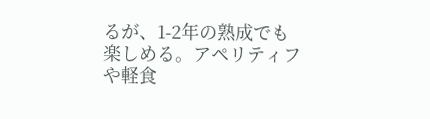るが、1-2年の熟成でも楽しめる。アペリティフや軽食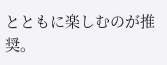とともに楽しむのが推奨。